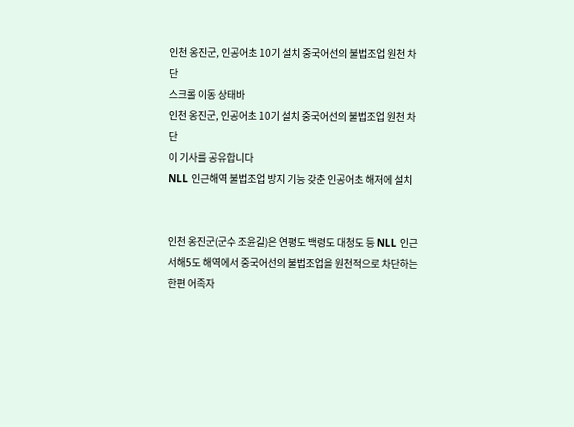인천 옹진군, 인공어초 10기 설치 중국어선의 불법조업 원천 차단
스크롤 이동 상태바
인천 옹진군, 인공어초 10기 설치 중국어선의 불법조업 원천 차단
이 기사를 공유합니다
NLL 인근해역 불법조업 방지 기능 갖춘 인공어초 해저에 설치


인천 옹진군(군수 조윤길)은 연평도 백령도 대청도 등 NLL 인근 서해5도 해역에서 중국어선의 불법조업을 원천적으로 차단하는 한편 어족자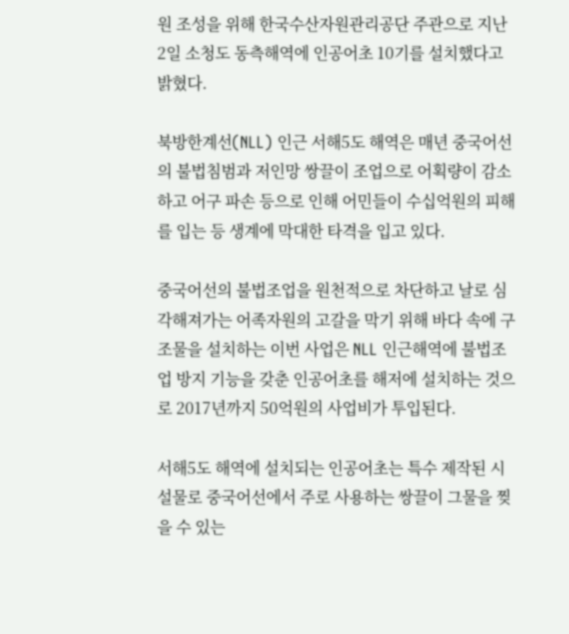원 조성을 위해 한국수산자원관리공단 주관으로 지난 2일 소청도 동측해역에 인공어초 10기를 설치했다고 밝혔다.

북방한계선(NLL) 인근 서해5도 해역은 매년 중국어선의 불법침범과 저인망 쌍끌이 조업으로 어획량이 감소하고 어구 파손 등으로 인해 어민들이 수십억원의 피해를 입는 등 생계에 막대한 타격을 입고 있다.

중국어선의 불법조업을 원천적으로 차단하고 날로 심각해져가는 어족자원의 고갈을 막기 위해 바다 속에 구조물을 설치하는 이번 사업은 NLL 인근해역에 불법조업 방지 기능을 갖춘 인공어초를 해저에 설치하는 것으로 2017년까지 50억원의 사업비가 투입된다.

서해5도 해역에 설치되는 인공어초는 특수 제작된 시설물로 중국어선에서 주로 사용하는 쌍끌이 그물을 찢을 수 있는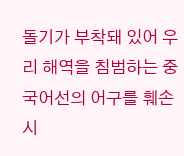돌기가 부착돼 있어 우리 해역을 침범하는 중국어선의 어구를 훼손시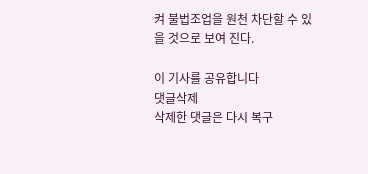켜 불법조업을 원천 차단할 수 있을 것으로 보여 진다.

이 기사를 공유합니다
댓글삭제
삭제한 댓글은 다시 복구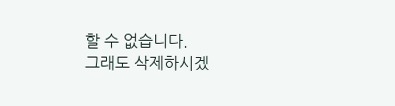할 수 없습니다.
그래도 삭제하시겠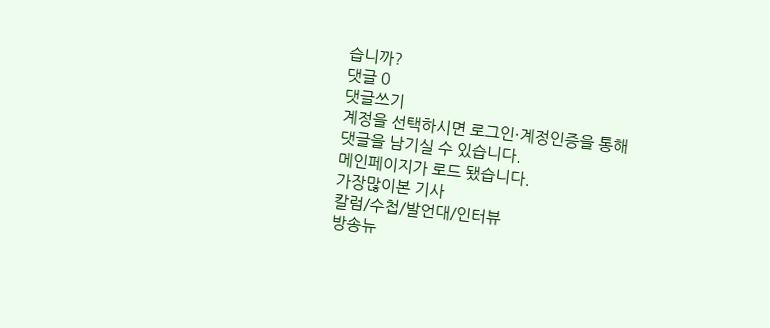습니까?
댓글 0
댓글쓰기
계정을 선택하시면 로그인·계정인증을 통해
댓글을 남기실 수 있습니다.
메인페이지가 로드 됐습니다.
가장많이본 기사
칼럼/수첩/발언대/인터뷰
방송뉴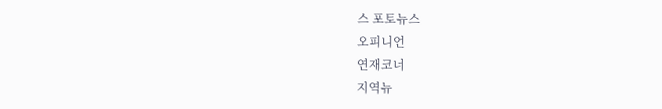스 포토뉴스
오피니언
연재코너
지역뉴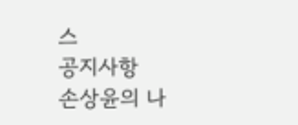스
공지사항
손상윤의 나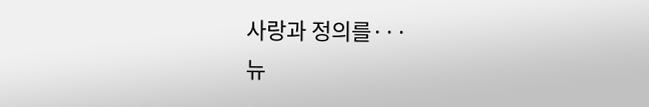사랑과 정의를···
뉴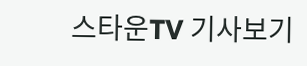스타운TV 기사보기